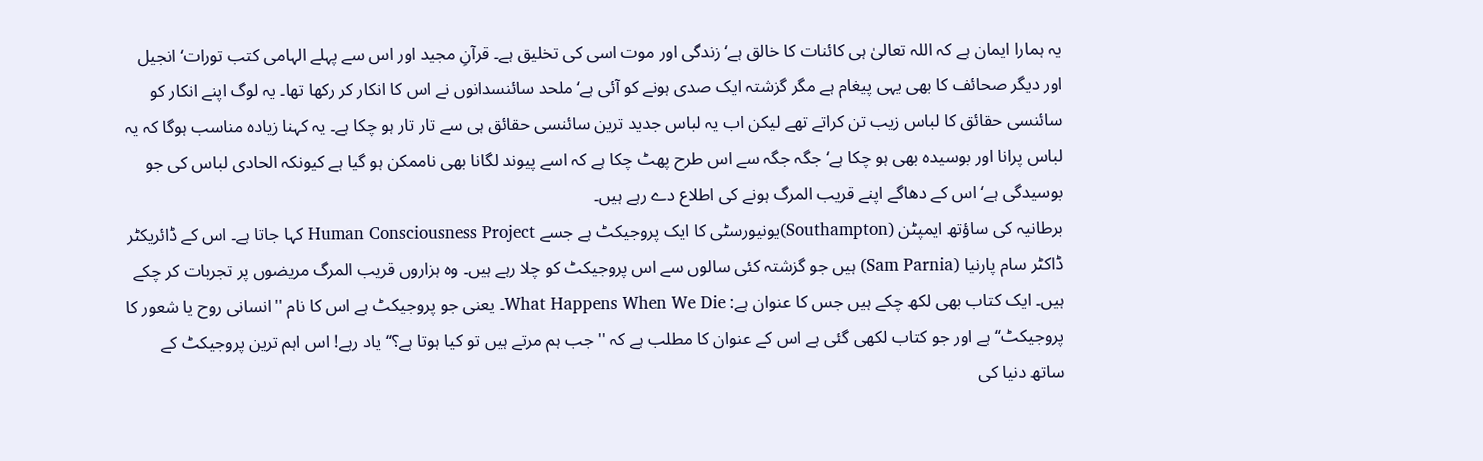یہ ہمارا ایمان ہے کہ اللہ تعالیٰ ہی کائنات کا خالق ہے‘ زندگی اور موت اسی کی تخلیق ہے۔ قرآنِ مجید اور اس سے پہلے الہامی کتب تورات‘ انجیل اور دیگر صحائف کا بھی یہی پیغام ہے مگر گزشتہ ایک صدی ہونے کو آئی ہے‘ ملحد سائنسدانوں نے اس کا انکار کر رکھا تھا۔ یہ لوگ اپنے انکار کو سائنسی حقائق کا لباس زیب تن کراتے تھے لیکن اب یہ لباس جدید ترین سائنسی حقائق ہی سے تار تار ہو چکا ہے۔ یہ کہنا زیادہ مناسب ہوگا کہ یہ لباس پرانا اور بوسیدہ بھی ہو چکا ہے‘ جگہ جگہ سے اس طرح پھٹ چکا ہے کہ اسے پیوند لگانا بھی ناممکن ہو گیا ہے کیونکہ الحادی لباس کی جو بوسیدگی ہے‘ اس کے دھاگے اپنے قریب المرگ ہونے کی اطلاع دے رہے ہیں۔
برطانیہ کی ساؤتھ ایمپٹن (Southampton)یونیورسٹی کا ایک پروجیکٹ ہے جسے Human Consciousness Project کہا جاتا ہے۔ اس کے ڈائریکٹر ڈاکٹر سام پارنیا (Sam Parnia) ہیں جو گزشتہ کئی سالوں سے اس پروجیکٹ کو چلا رہے ہیں۔ وہ ہزاروں قریب المرگ مریضوں پر تجربات کر چکے ہیں۔ ایک کتاب بھی لکھ چکے ہیں جس کا عنوان ہے: What Happens When We Die۔ یعنی جو پروجیکٹ ہے اس کا نام ''انسانی روح یا شعور کا پروجیکٹ‘‘ ہے اور جو کتاب لکھی گئی ہے اس کے عنوان کا مطلب ہے کہ ''جب ہم مرتے ہیں تو کیا ہوتا ہے؟‘‘ یاد رہے! اس اہم ترین پروجیکٹ کے ساتھ دنیا کی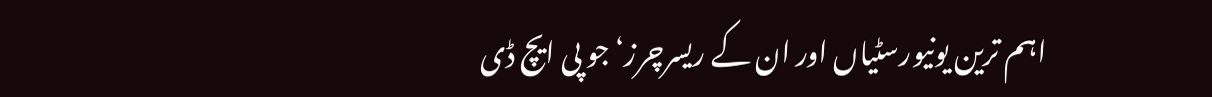اہم ترین یونیورسٹیاں اور ان کے ریسرچرز‘ جو پی ایچ ڈی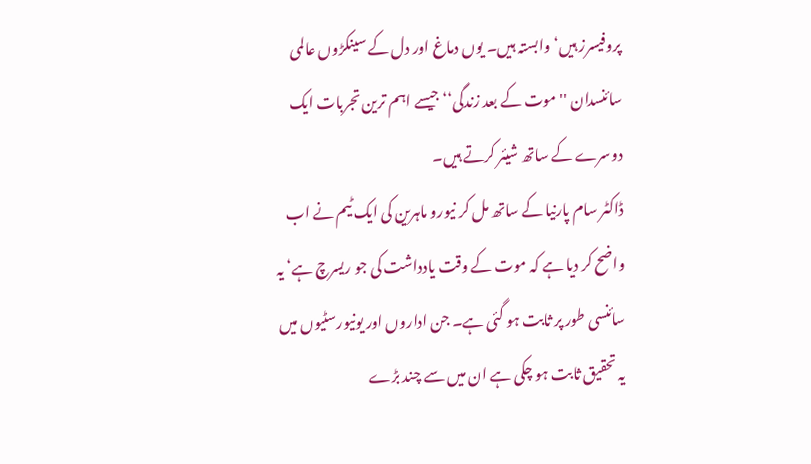پروفیسرز ہیں‘ وابستہ ہیں۔ یوں دماغ اور دل کے سینکڑوں عالمی سائنسدان ''موت کے بعد زندگی‘‘ جیسے اہم ترین تجربات ایک دوسرے کے ساتھ شیئر کرتے ہیں۔
ڈاکٹر سام پارنیا کے ساتھ مل کر نیورو ماہرین کی ایک ٹیم نے اب واضح کر دیا ہے کہ موت کے وقت یادداشت کی جو ریسرچ ہے‘ یہ سائنسی طور پر ثابت ہو گئی ہے۔ جن اداروں اور یونیورسٹیوں میں یہ تحقیق ثابت ہو چکی ہے ان میں سے چند بڑے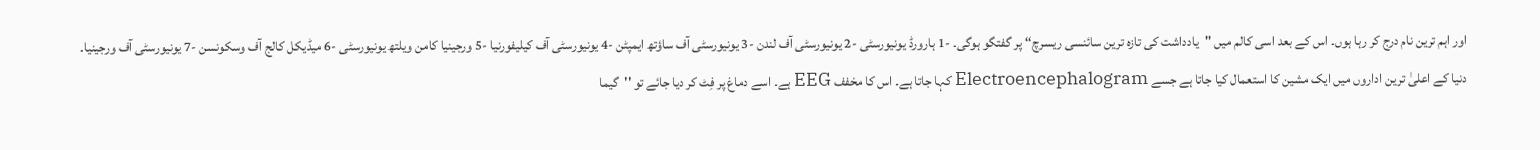اور اہم ترین نام درج کر رہا ہوں۔ اس کے بعد اسی کالم میں ''یادداشت کی تازہ ترین سائنسی ریسرچ‘‘ پر گفتگو ہوگی۔ -1 ہارورڈ یونیورسٹی -2 یونیورسٹی آف لندن -3 یونیورسٹی آف ساؤتھ ایمپٹن -4 یونیورسٹی آف کیلیفورنیا -5 ورجینیا کامن ویلتھ یونیورسٹی -6 میڈیکل کالج آف وسکونسن -7 یونیورسٹی آف ورجینیا۔
دنیا کے اعلیٰ ترین اداروں میں ایک مشین کا استعمال کیا جاتا ہے جسے Electroencephalogram کہا جاتا ہے۔ اس کا مخفف EEG ہے۔ اسے دماغ پر فِٹ کر دیا جائے تو ''گیما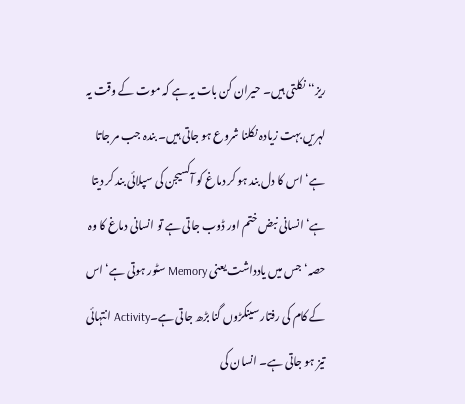ریز‘‘ نکلتی ہیں۔ حیران کن بات یہ ہے کہ موت کے وقت یہ لہریں بہت زیادہ نکلنا شروع ہو جاتی ہیں۔ بندہ جب مر جاتا ہے‘ اس کا دل بند ہو کر دماغ کو آکسیجن کی سپلائی بند کر دیتا ہے‘ انسانی نبض ختم اور ڈوب جاتی ہے تو انسانی دماغ کا وہ حصہ‘ جس میں یادداشت یعنی Memory سٹور ہوتی ہے‘ اس کے کام کی رفتار سینکڑوں گنا بڑھ جاتی ہے۔Activity انتہائی تیز ہو جاتی ہے۔ انسان کی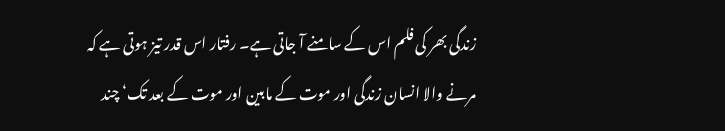زندگی بھر کی فلم اس کے سامنے آ جاتی ہے۔ رفتار اس قدر تیز ہوتی ہے کہ مرنے والا انسان زندگی اور موت کے مابین اور موت کے بعد تک‘ چند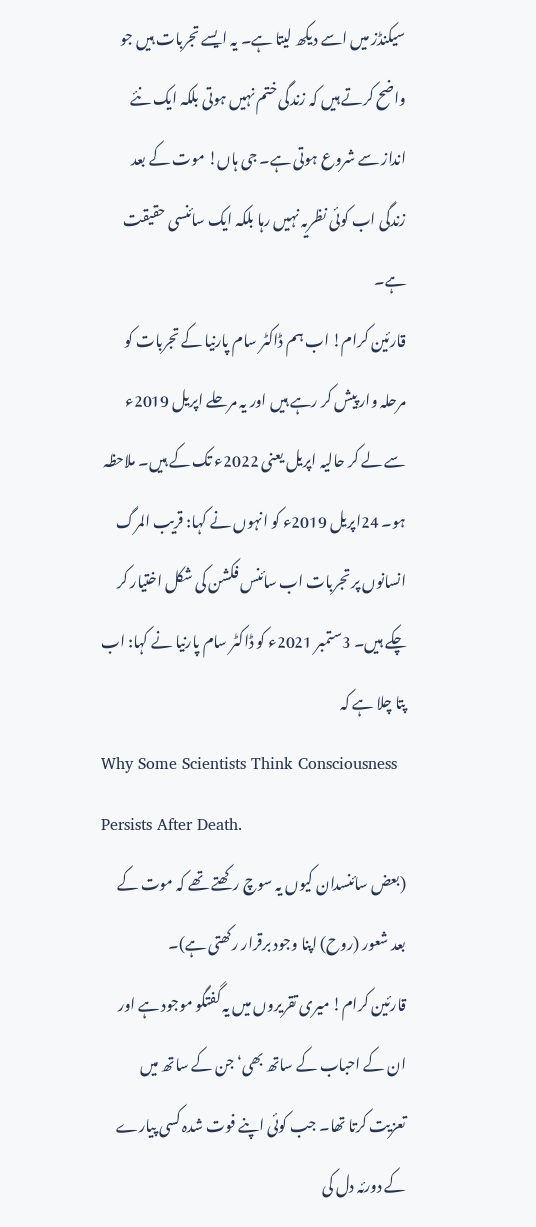سیکنڈز میں اسے دیکھ لیتا ہے۔ یہ ایسے تجربات ہیں جو واضح کرتے ہیں کہ زندگی ختم نہیں ہوتی بلکہ ایک نئے انداز سے شروع ہوتی ہے۔ جی ہاں! موت کے بعد زندگی اب کوئی نظریہ نہیں رہا بلکہ ایک سائنسی حقیقت ہے۔
قارئین کرام! اب ہم ڈاکٹر سام پارنیا کے تجربات کو مرحلہ وار پیش کر رہے ہیں اور یہ مرحلے اپریل 2019ء سے لے کر حالیہ اپریل یعنی 2022ء تک کے ہیں۔ ملاحظہ ہو۔ 24اپریل 2019ء کو انہوں نے کہا: قریب المرگ انسانوں پر تجربات اب سائنس فکشن کی شکل اختیار کر چکے ہیں۔ 3ستمبر 2021ء کو ڈاکٹر سام پارنیا نے کہا: اب پتا چلا ہے کہ
Why Some Scientists Think Consciousness Persists After Death.
(بعض سائنسدان کیوں یہ سوچ رکھتے تھے کہ موت کے بعد شعور (روح) اپنا وجود برقرار رکھتی ہے)۔
قارئین کرام! میری تقریروں میں یہ گفتگو موجود ہے اور ان کے احباب کے ساتھ بھی‘ جن کے ساتھ میں تعزیت کرتا تھا۔ جب کوئی اپنے فوت شدہ کسی پیارے کے دورئہ دل کی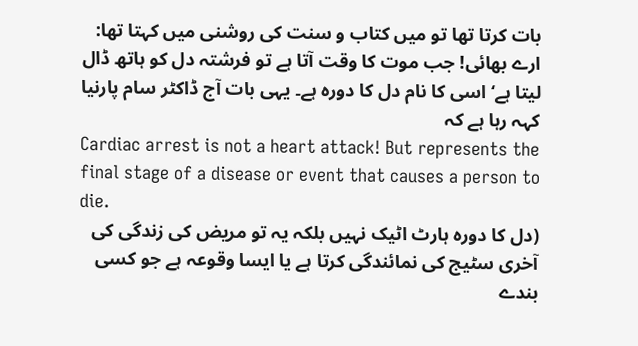بات کرتا تھا تو میں کتاب و سنت کی روشنی میں کہتا تھا: ارے بھائی! جب موت کا وقت آتا ہے تو فرشتہ دل کو ہاتھ ڈال لیتا ہے‘ اسی کا نام دل کا دورہ ہے۔ یہی بات آج ڈاکٹر سام پارنیا کہہ رہا ہے کہ
Cardiac arrest is not a heart attack! But represents the final stage of a disease or event that causes a person to die.
(دل کا دورہ ہارٹ اٹیک نہیں بلکہ یہ تو مریض کی زندگی کی آخری سٹیج کی نمائندگی کرتا ہے یا ایسا وقوعہ ہے جو کسی بندے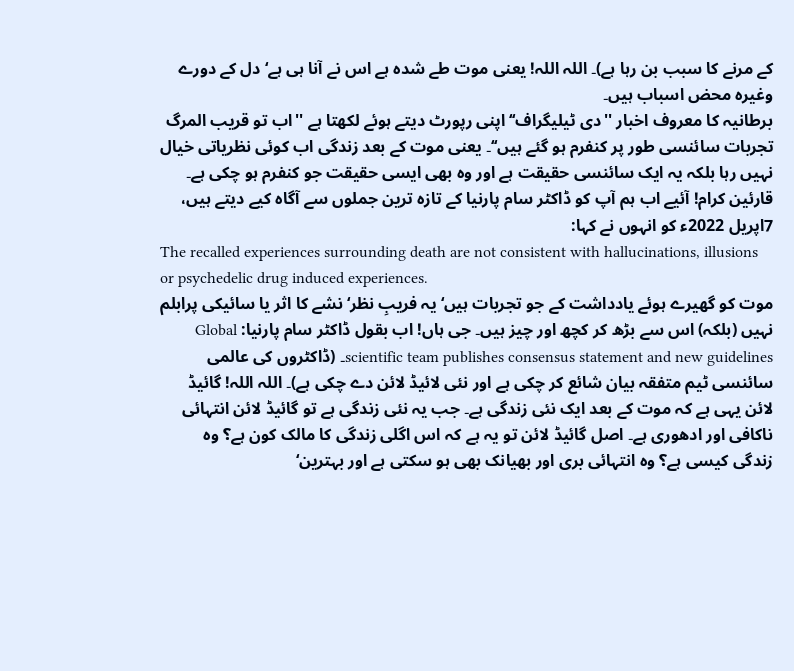کے مرنے کا سبب بن رہا ہے)۔ اللہ اللہ! یعنی موت طے شدہ ہے اس نے آنا ہی ہے‘ دل کے دورے وغیرہ محض اسباب ہیں۔
برطانیہ کا معروف اخبار ''دی ٹیلیگراف‘‘ اپنی رپورٹ دیتے ہوئے لکھتا ہے ''اب تو قریب المرگ تجربات سائنسی طور پر کنفرم ہو گئے ہیں‘‘۔ یعنی موت کے بعد زندگی اب کوئی نظریاتی خیال نہیں رہا بلکہ یہ ایک سائنسی حقیقت ہے اور وہ بھی ایسی حقیقت جو کنفرم ہو چکی ہے۔
قارئین کرام! آئیے اب ہم آپ کو ڈاکٹر سام پارنیا کے تازہ ترین جملوں سے آگاہ کیے دیتے ہیں، 7اپریل 2022ء کو انہوں نے کہا:
The recalled experiences surrounding death are not consistent with hallucinations, illusions or psychedelic drug induced experiences.
موت کو گھیرے ہوئے یادداشت کے جو تجربات ہیں‘ یہ فریبِ نظر‘ نشے کا اثر یا سائیکی پرابلم نہیں (بلکہ) اس سے بڑھ کر کچھ اور چیز ہیں۔ جی ہاں! اب بقول ڈاکٹر سام پارنیا: Global scientific team publishes consensus statement and new guidelines۔ (ڈاکٹروں کی عالمی سائنسی ٹیم متفقہ بیان شائع کر چکی ہے اور نئی لائیڈ لائن دے چکی ہے)۔ اللہ اللہ! گائیڈ لائن یہی ہے کہ موت کے بعد ایک نئی زندگی ہے۔ جب یہ نئی زندگی ہے تو گائیڈ لائن انتہائی ناکافی اور ادھوری ہے۔ اصل گائیڈ لائن تو یہ ہے کہ اس اگلی زندگی کا مالک کون ہے؟ وہ زندگی کیسی ہے؟ وہ انتہائی بری اور بھیانک بھی ہو سکتی ہے اور بہترین‘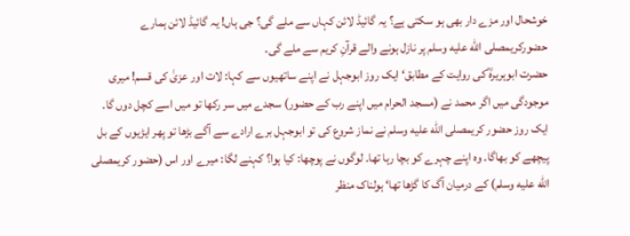خوشحال اور مزے دار بھی ہو سکتی ہے؟ یہ گائیڈ لائن کہاں سے ملے گی؟ جی ہاں! یہ گائیڈ لائن ہمارے حضورکریمصلى الله عليه وسلم پر نازل ہونے والے قرآنِ کریم سے ملے گی۔
حضرت ابوہریرہؓ کی روایت کے مطابق‘ ایک روز ابوجہل نے اپنے ساتھیوں سے کہا: لات اور عزیٰ کی قسم! میری موجودگی میں اگر محمد نے (مسجد الحرام میں اپنے رب کے حضور) سجدے میں سر رکھا تو میں اسے کچل دوں گا۔ ایک روز حضور کریمصلى الله عليه وسلم نے نماز شروع کی تو ابوجہل برے ارادے سے آگے بڑھا تو پھر ایڑیوں کے بل پیچھے کو بھاگا۔ وہ اپنے چہرے کو بچا رہا تھا۔ لوگوں نے پوچھا: کیا ہوا؟ کہنے لگا: میرے اور اس (حضور کریمصلى الله عليه وسلم) کے درمیان آگ کا گڑھا تھا‘ ہولناک منظر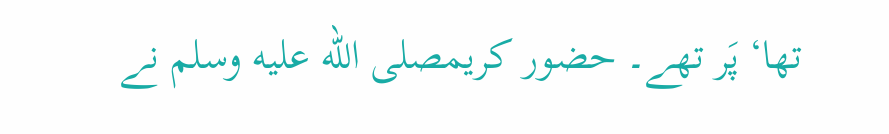تھا‘ پَر تھے۔ حضور کریمصلى الله عليه وسلم نے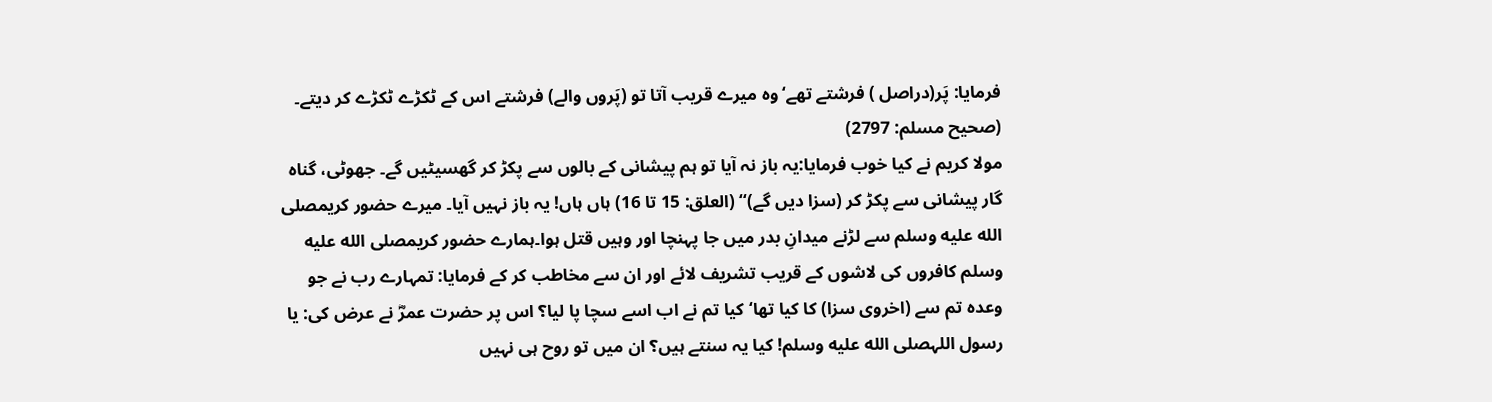فرمایا: پَر(دراصل ) فرشتے تھے‘ وہ میرے قریب آتا تو (پَروں والے) فرشتے اس کے ٹکڑے ٹکڑے کر دیتے۔ (صحیح مسلم: 2797)
مولا کریم نے کیا خوب فرمایا:یہ باز نہ آیا تو ہم پیشانی کے بالوں سے پکڑ کر گھسیٹیں گے۔ جھوٹی، گناہ گار پیشانی سے پکڑ کر (سزا دیں گے)‘‘ (العلق: 15 تا 16) ہاں ہاں! یہ باز نہیں آیا۔ میرے حضور کریمصلى الله عليه وسلم سے لڑنے میدانِ بدر میں جا پہنچا اور وہیں قتل ہوا۔ہمارے حضور کریمصلى الله عليه وسلم کافروں کی لاشوں کے قریب تشریف لائے اور ان سے مخاطب کر کے فرمایا: تمہارے رب نے جو وعدہ تم سے (اخروی سزا) کا کیا تھا‘کیا تم نے اب اسے سچا پا لیا؟ اس پر حضرت عمرؓ نے عرض کی: یا رسول اللہصلى الله عليه وسلم! کیا یہ سنتے ہیں؟ ان میں تو روح ہی نہیں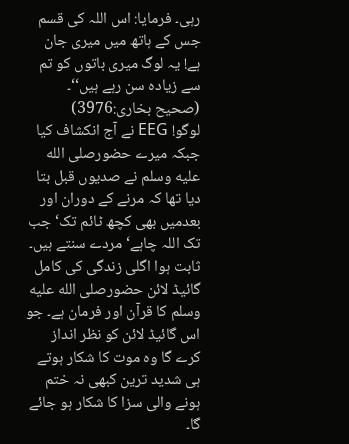رہی۔ فرمایا: اس اللہ کی قسم جس کے ہاتھ میں میری جان ہے! یہ لوگ میری باتوں کو تم سے زیادہ سن رہے ہیں‘‘۔ (صحیح بخاری:3976)
لوگو! EEG نے آج انکشاف کیا جبکہ میرے حضورصلى الله عليه وسلم نے صدیوں قبل بتا دیا تھا کہ مرنے کے دوران اور بعدمیں بھی کچھ ٹائم تک‘ جب تک اللہ چاہے‘ مردے سنتے ہیں۔ ثابت ہوا اگلی زندگی کی کامل گائیڈ لائن حضورصلى الله عليه وسلم کا قرآن اور فرمان ہے۔ جو اس گائیڈ لائن کو نظر انداز کرے گا وہ موت کا شکار ہوتے ہی شدید ترین کبھی نہ ختم ہونے والی سزا کا شکار ہو جائے گا۔